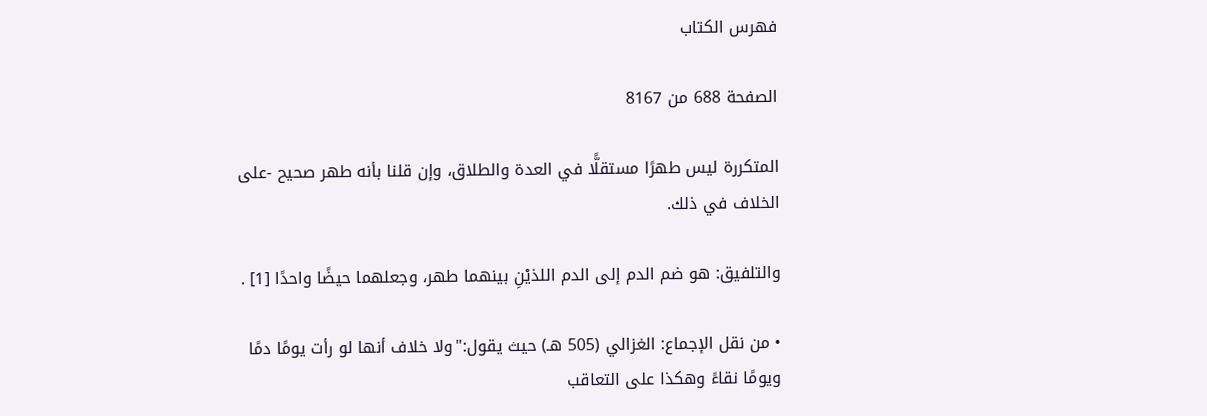فهرس الكتاب

الصفحة 688 من 8167

المتكررة ليس طهرًا مستقلًّا في العدة والطلاق، وإن قلنا بأنه طهر صحيح -على الخلاف في ذلك.

والتلفيق: هو ضم الدم إلى الدم اللذيْنِ بينهما طهر، وجعلهما حيضًا واحدًا [1] .

• من نقل الإجماع: الغزالي (505 هـ) حيث يقول:"ولا خلاف أنها لو رأت يومًا دمًا ويومًا نقاءً وهكذا على التعاقب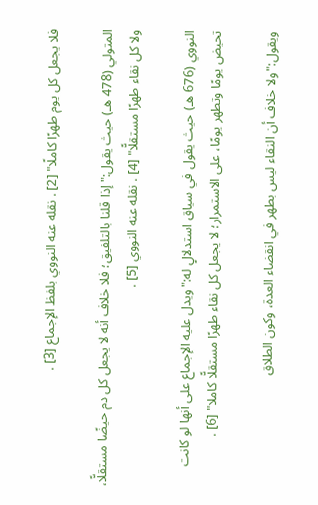فلا يجعل كل يوم طهرًا كاملًا" [2] . نقله عنه النووي بلفظ الإجماع [3] .

المتولي (478 هـ) حيث يقول:"إذا قلنا بالتلفيق؛ فلا خلاف أنه لا يجعل كل دم حيضًا مستقلًّا، ولا كل نقاء طهرًا مستقلًّا" [4] . نقله عنه النووي [5] .

النووي (676 هـ) حيث يقول في سياق استدلالٍ له:"ويدل عليه الإجماع على أنها لو كانت تحيض يومًا وتطهر يومًا، على الاستمرار؛ لا يجعل كل نقاء طهرًا مستقلًّا كاملا" [6] .

ويقول:"ولا خلاف أن النقاء ليس بطهر في انقضاء العدة، وكون الطلاق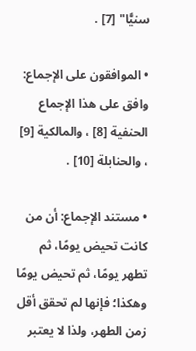سنيًّا" [7] .

• الموافقون على الإجماع: وافق على هذا الإجماع الحنفية [8] ، والمالكية [9] ، والحنابلة [10] .

• مستند الإجماع: أن من كانت تحيض يومًا، ثم تطهر يومًا، ثم تحيض يومًا وهكذا؛ فإنها لم تحقق أقل زمن الطهر، ولذا لا يعتبر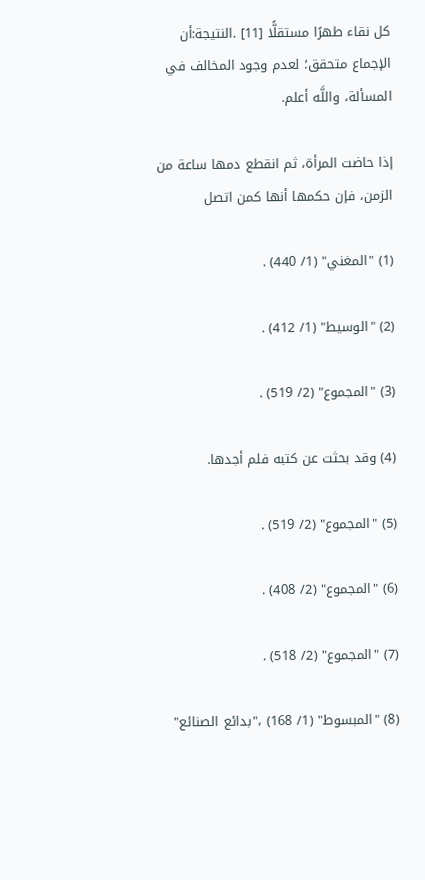كل نقاء طهرًا مستقلًّا [11] .النتيجة:أن الإجماع متحقق؛ لعدم وجود المخالف في المسألة، واللَّه أعلم.

إذا حاضت المرأة، ثم انقطع دمها ساعة من الزمن، فإن حكمها أنها كمن اتصل

(1) "المغني" (1/ 440) .

(2) "الوسيط" (1/ 412) .

(3) "المجموع" (2/ 519) .

(4) وقد بحثت عن كتبه فلم أجدها.

(5) "المجموع" (2/ 519) .

(6) "المجموع" (2/ 408) .

(7) "المجموع" (2/ 518) .

(8) "المبسوط" (1/ 168) ،"بدائع الصنائع"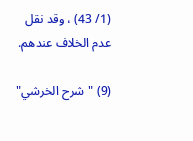(1/ 43) ، وقد نقل عدم الخلاف عندهم.

(9) "شرح الخرشي"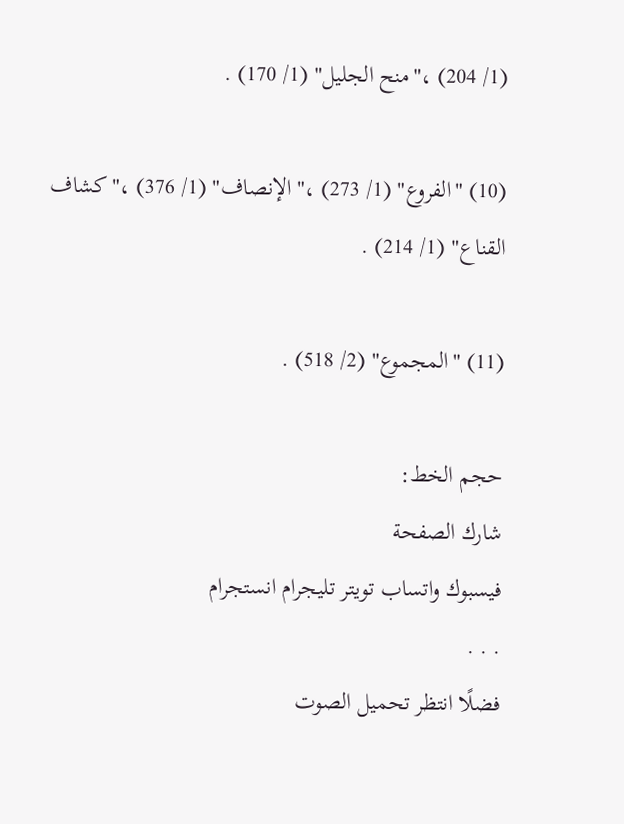(1/ 204) ،"منح الجليل" (1/ 170) .

(10) "الفروع" (1/ 273) ،"الإنصاف" (1/ 376) ،"كشاف القناع" (1/ 214) .

(11) "المجموع" (2/ 518) .

حجم الخط:
شارك الصفحة
فيسبوك واتساب تويتر تليجرام انستجرام
. . .
فضلًا انتظر تحميل الصوت